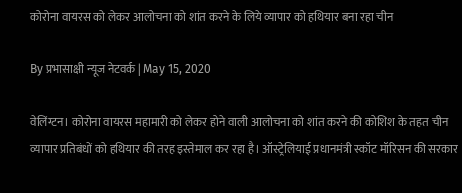कोरोना वायरस को लेकर आलोचना को शांत करने के लिये व्यापार को हथियार बना रहा चीन

By प्रभासाक्षी न्यूज नेटवर्क | May 15, 2020

वेलिंग्टन। कोरोना वायरस महामारी को लेकर होने वाली आलोचना को शांत करने की कोशिश के तहत चीन व्यापार प्रतिबंधों को हथियार की तरह इस्तेमाल कर रहा है। ऑस्ट्रेलियाई प्रधानमंत्री स्कॉट मॉरिसन की सरकार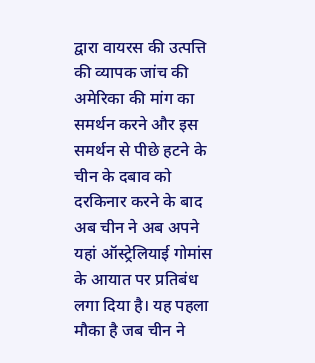द्वारा वायरस की उत्पत्ति की व्यापक जांच की अमेरिका की मांग का समर्थन करने और इस समर्थन से पीछे हटने के चीन के दबाव को दरकिनार करने के बाद अब चीन ने अब अपने यहां ऑस्ट्रेलियाई गोमांस के आयात पर प्रतिबंध लगा दिया है। यह पहला मौका है जब चीन ने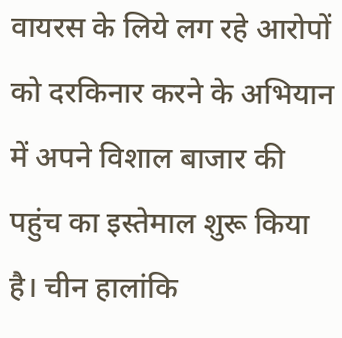वायरस के लिये लग रहे आरोपों को दरकिनार करने के अभियान में अपने विशाल बाजार की पहुंच का इस्तेमाल शुरू किया है। चीन हालांकि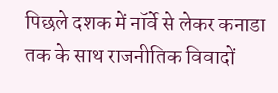पिछले दशक में नॉर्वे से लेकर कनाडा तक के साथ राजनीतिक विवादों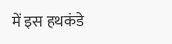में इस हथकंडे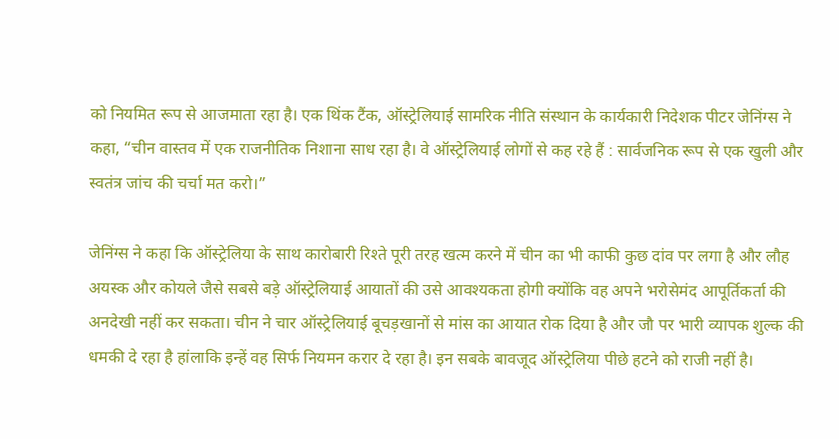को नियमित रूप से आजमाता रहा है। एक थिंक टैंक, ऑस्ट्रेलियाई सामरिक नीति संस्थान के कार्यकारी निदेशक पीटर जेनिंग्स ने कहा, “चीन वास्तव में एक राजनीतिक निशाना साध रहा है। वे ऑस्ट्रेलियाई लोगों से कह रहे हैं : सार्वजनिक रूप से एक खुली और स्वतंत्र जांच की चर्चा मत करो।”

जेनिंग्स ने कहा कि ऑस्ट्रेलिया के साथ कारोबारी रिश्ते पूरी तरह खत्म करने में चीन का भी काफी कुछ दांव पर लगा है और लौह अयस्क और कोयले जैसे सबसे बड़े ऑस्ट्रेलियाई आयातों की उसे आवश्यकता होगी क्योंकि वह अपने भरोसेमंद आपूर्तिकर्ता की अनदेखी नहीं कर सकता। चीन ने चार ऑस्ट्रेलियाई बूचड़खानों से मांस का आयात रोक दिया है और जौ पर भारी व्यापक शुल्क की धमकी दे रहा है हांलाकि इन्हें वह सिर्फ नियमन करार दे रहा है। इन सबके बावजूद ऑस्ट्रेलिया पीछे हटने को राजी नहीं है।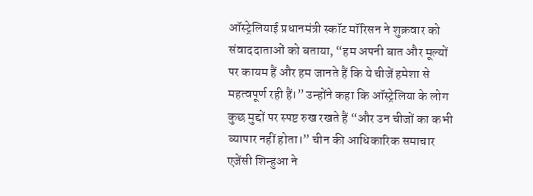ऑस्ट्रेलियाई प्रधानमंत्री स्कॉट मॉरिसन ने शुक्रवार को संवाददाताओं को बताया, “हम अपनी बात और मूल्यों पर कायम हैं और हम जानते हैं कि ये चीजें हमेशा से महत्वपूर्ण रही हैं।” उन्होंने कहा कि ऑस्ट्रेलिया के लोग कुछ मुद्दों पर स्पष्ट रुख रखते हैं “और उन चीजों का कभी व्यापार नहीं होता।” चीन की आधिकारिक समाचार एजेंसी शिन्हुआ ने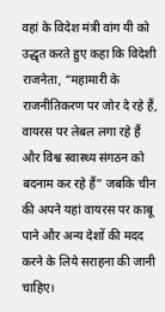वहां के विदेश मंत्री वांग यी को उद्धृत करते हुए कहा कि विदेशी राजनेता, “महामारी के राजनीतिकरण पर जोर दे रहे हैं, वायरस पर लेबल लगा रहे हैं और विश्व स्वास्थ्य संगठन को बदनाम कर रहे हैं” जबकि चीन की अपने यहां वायरस पर काबू पाने और अन्य देशों की मदद करने के लिये सराहना की जानी चाहिए।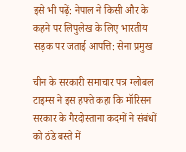इसे भी पढ़ें: नेपाल ने किसी और के कहने पर लिपुलेख के लिए भारतीय सड़क पर जताई आपत्ति: सेना प्रमुख

चीन के सरकारी समाचार पत्र ग्लोबल टाइम्स ने इस हफ्ते कहा कि मॉरिसन सरकार के गैरदोस्ताना कदमों ने संबंधों को ठंडे बस्ते में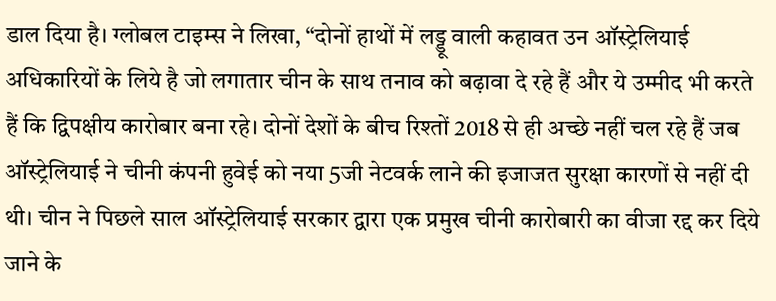डाल दिया है। ग्लोबल टाइम्स ने लिखा, “दोनों हाथों में लड्डू वाली कहावत उन ऑस्ट्रेलियाई अधिकारियों के लिये है जो लगातार चीन के साथ तनाव को बढ़ावा दे रहे हैं और ये उम्मीद भी करते हैं कि द्विपक्षीय कारोबार बना रहे। दोनों देशों के बीच रिश्तों 2018 से ही अच्छे नहीं चल रहे हैं जब ऑस्ट्रेलियाई ने चीनी कंपनी हुवेई को नया 5जी नेटवर्क लाने की इजाजत सुरक्षा कारणों से नहीं दी थी। चीन ने पिछले साल ऑस्ट्रेलियाई सरकार द्वारा एक प्रमुख चीनी कारोबारी का वीजा रद्द कर दिये जाने के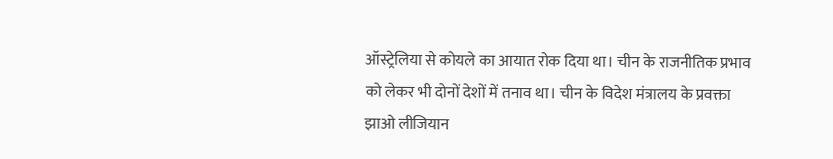ऑस्ट्रेलिया से कोयले का आयात रोक दिया था। चीन के राजनीतिक प्रभाव को लेकर भी दोनों देशों में तनाव था। चीन के विदेश मंत्रालय के प्रवक्ता झाओ लीजियान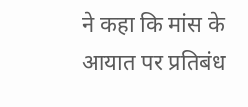ने कहा कि मांस के आयात पर प्रतिबंध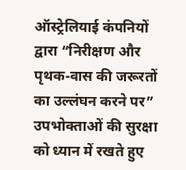ऑस्ट्रेलियाई कंपनियों द्वारा “निरीक्षण और पृथक-वास की जरूरतों का उल्लंघन करने पर” उपभोक्ताओं की सुरक्षा को ध्यान में रखते हुए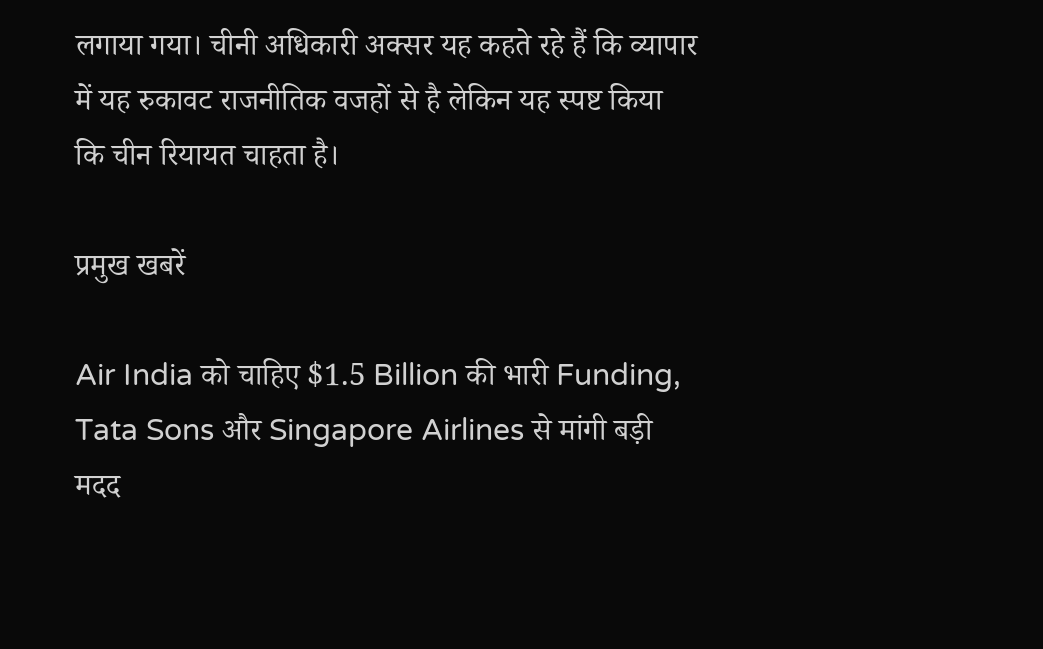लगाया गया। चीनी अधिकारी अक्सर यह कहते रहे हैं कि व्यापार में यह रुकावट राजनीतिक वजहों से है लेकिन यह स्पष्ट किया कि चीन रियायत चाहता है।

प्रमुख खबरें

Air India को चाहिए $1.5 Billion की भारी Funding, Tata Sons और Singapore Airlines से मांगी बड़ी मदद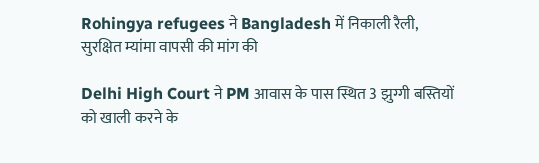Rohingya refugees ने Bangladesh में निकाली रैली, सुरक्षित म्यांमा वापसी की मांग की

Delhi High Court ने PM आवास के पास स्थित 3 झुग्गी बस्तियों को खाली करने के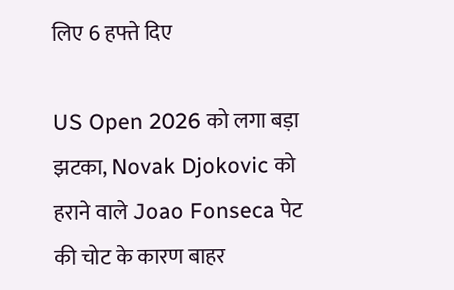लिए 6 हफ्ते दिए

US Open 2026 को लगा बड़ा झटका, Novak Djokovic को हराने वाले Joao Fonseca पेट की चोट के कारण बाहर